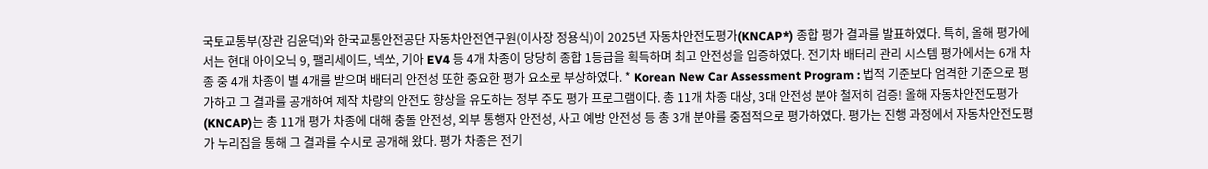국토교통부(장관 김윤덕)와 한국교통안전공단 자동차안전연구원(이사장 정용식)이 2025년 자동차안전도평가(KNCAP*) 종합 평가 결과를 발표하였다. 특히, 올해 평가에서는 현대 아이오닉 9, 팰리세이드, 넥쏘, 기아 EV4 등 4개 차종이 당당히 종합 1등급을 획득하며 최고 안전성을 입증하였다. 전기차 배터리 관리 시스템 평가에서는 6개 차종 중 4개 차종이 별 4개를 받으며 배터리 안전성 또한 중요한 평가 요소로 부상하였다. * Korean New Car Assessment Program : 법적 기준보다 엄격한 기준으로 평가하고 그 결과를 공개하여 제작 차량의 안전도 향상을 유도하는 정부 주도 평가 프로그램이다. 총 11개 차종 대상, 3대 안전성 분야 철저히 검증! 올해 자동차안전도평가(KNCAP)는 총 11개 평가 차종에 대해 충돌 안전성, 외부 통행자 안전성, 사고 예방 안전성 등 총 3개 분야를 중점적으로 평가하였다. 평가는 진행 과정에서 자동차안전도평가 누리집을 통해 그 결과를 수시로 공개해 왔다. 평가 차종은 전기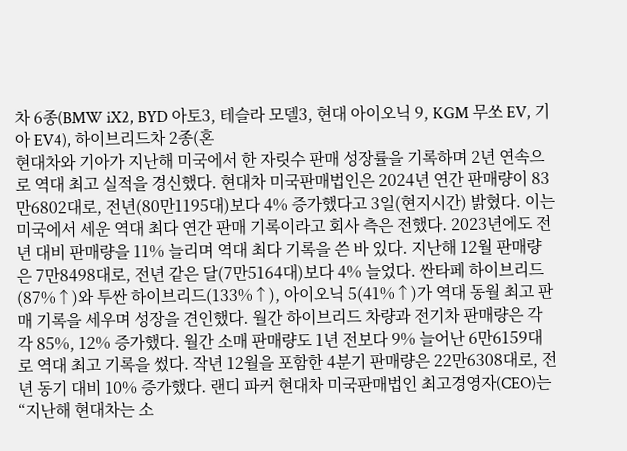차 6종(BMW iX2, BYD 아토3, 테슬라 모델3, 현대 아이오닉 9, KGM 무쏘 EV, 기아 EV4), 하이브리드차 2종(혼
현대차와 기아가 지난해 미국에서 한 자릿수 판매 성장률을 기록하며 2년 연속으로 역대 최고 실적을 경신했다. 현대차 미국판매법인은 2024년 연간 판매량이 83만6802대로, 전년(80만1195대)보다 4% 증가했다고 3일(현지시간) 밝혔다. 이는 미국에서 세운 역대 최다 연간 판매 기록이라고 회사 측은 전했다. 2023년에도 전년 대비 판매량을 11% 늘리며 역대 최다 기록을 쓴 바 있다. 지난해 12월 판매량은 7만8498대로, 전년 같은 달(7만5164대)보다 4% 늘었다. 싼타페 하이브리드(87%↑)와 투싼 하이브리드(133%↑), 아이오닉 5(41%↑)가 역대 동월 최고 판매 기록을 세우며 성장을 견인했다. 월간 하이브리드 차량과 전기차 판매량은 각각 85%, 12% 증가했다. 월간 소매 판매량도 1년 전보다 9% 늘어난 6만6159대로 역대 최고 기록을 썼다. 작년 12월을 포함한 4분기 판매량은 22만6308대로, 전년 동기 대비 10% 증가했다. 랜디 파커 현대차 미국판매법인 최고경영자(CEO)는 “지난해 현대차는 소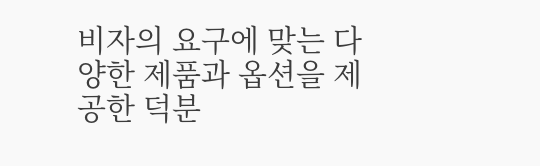비자의 요구에 맞는 다양한 제품과 옵션을 제공한 덕분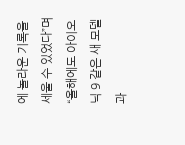에 놀라운 기록을 세울 수 있었다”며 “올해에도 아이오닉 9 같은 새 모델과